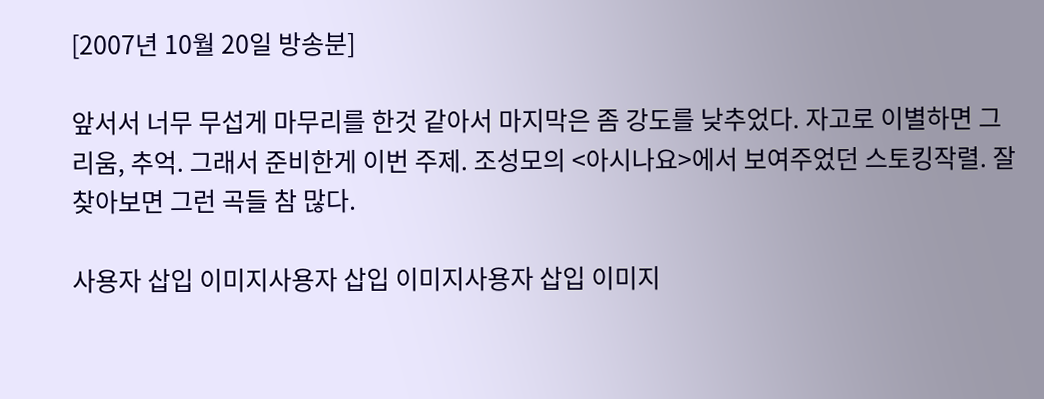[2007년 10월 20일 방송분]

앞서서 너무 무섭게 마무리를 한것 같아서 마지막은 좀 강도를 낮추었다. 자고로 이별하면 그리움, 추억. 그래서 준비한게 이번 주제. 조성모의 <아시나요>에서 보여주었던 스토킹작렬. 잘 찾아보면 그런 곡들 참 많다.

사용자 삽입 이미지사용자 삽입 이미지사용자 삽입 이미지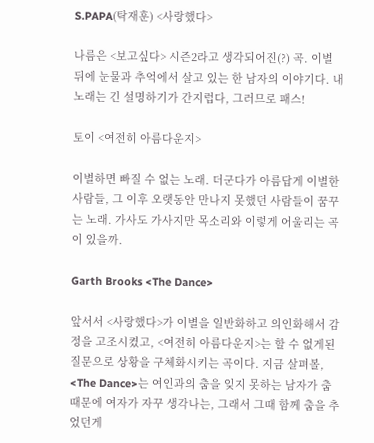S.PAPA(탁재훈) <사랑했다>

나름은 <보고싶다> 시즌2라고 생각되어진(?) 곡. 이별 뒤에 눈물과 추억에서 살고 있는 한 남자의 이야기다. 내 노래는 긴 설명하기가 간지럽다, 그러므로 패스!

토이 <여전히 아름다운지>

이별하면 빠질 수 없는 노래. 더군다가 아름답게 이별한 사람들, 그 이후 오랫동안 만나지 못했던 사람들이 꿈꾸는 노래. 가사도 가사지만 목소리와 이렇게 어울리는 곡이 있을까.

Garth Brooks <The Dance>

앞서서 <사랑했다>가 이별을 일반화하고 의인화해서 감정을 고조시켰고, <여전히 아름다운지>는 할 수 없게된 질문으로 상황을 구체화시키는 곡이다. 지금 살펴볼, <The Dance>는 여인과의 춤을 잊지 못하는 남자가 춤 때문에 여자가 자꾸 생각나는, 그래서 그때 함께 춤을 추었던게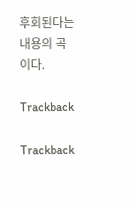후회된다는 내용의 곡이다.

Trackback

Trackback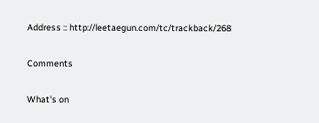Address :: http://leetaegun.com/tc/trackback/268

Comments

What's on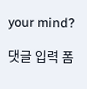your mind?

댓글 입력 폼